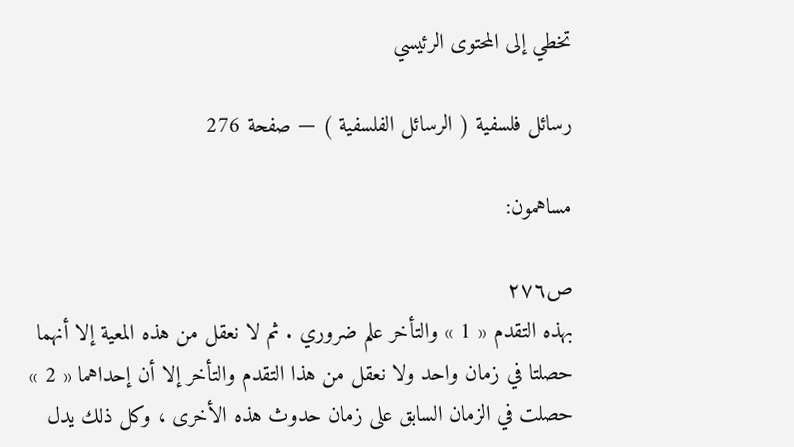تخطي إلى المحتوى الرئيسي

رسائل فلسفية ( الرسائل الفلسفية ) — صفحة 276

مساهمون:

ص٢٧٦
بهذه التقدم « 1 » والتأخر علم ضروري . ثم لا نعقل من هذه المعية إلا أنهما حصلتا في زمان واحد ولا نعقل من هذا التقدم والتأخر إلا أن إحداهما « 2 » حصلت في الزمان السابق على زمان حدوث هذه الأخرى ، وكل ذلك يدل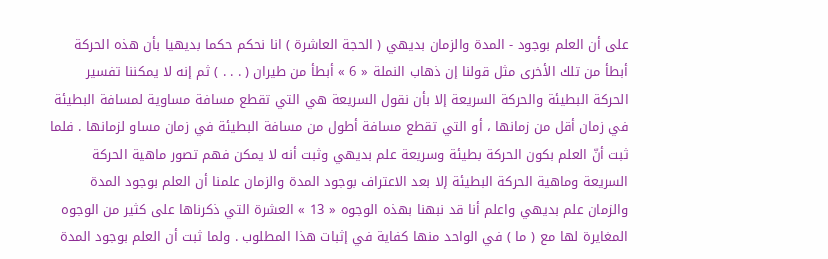على أن العلم بوجود - المدة والزمان بديهي ( الحجة العاشرة ) انا نحكم حكما بديهيا بأن هذه الحركة أبطأ من تلك الأخرى مثل قولنا إن ذهاب النملة « 6 » أبطأ من طيران ( . . . ) ثم إنه لا يمكننا تفسير الحركة البطيئة والحركة السريعة إلا بأن نقول السريعة هي التي تقطع مسافة مساوية لمسافة البطيئة في زمان أقل من زمانها ، أو التي تقطع مسافة أطول من مسافة البطيئة في زمان مساو لزمانها . فلما ثبت أنّ العلم بكون الحركة بطيئة وسريعة علم بديهي وثبت أنه لا يمكن فهم تصور ماهية الحركة السريعة وماهية الحركة البطيئة إلا بعد الاعتراف بوجود المدة والزمان علمنا أن العلم بوجود المدة والزمان علم بديهي واعلم أنا قد نبهنا بهذه الوجوه « 13 » العشرة التي ذكرناها على كثير من الوجوه المغايرة لها مع ( ما ) في الواحد منها كفاية في إثبات هذا المطلوب . ولما ثبت أن العلم بوجود المدة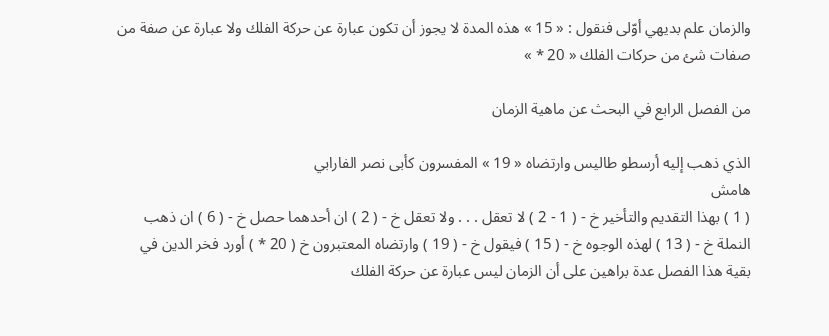والزمان علم بديهي أوّلى فنقول : « 15 » هذه المدة لا يجوز أن تكون عبارة عن حركة الفلك ولا عبارة عن صفة من صفات شئ من حركات الفلك « 20 * »

من الفصل الرابع في البحث عن ماهية الزمان

الذي ذهب إليه أرسطو طاليس وارتضاه « 19 » المفسرون كأبى نصر الفارابي
هامش
( 1 ) بهذا التقديم والتأخير خ - ( 1 - 2 ) لا تعقل . . . ولا تعقل خ - ( 2 ) ان أحدهما حصل خ - ( 6 ) ان ذهب النملة خ - ( 13 ) لهذه الوجوه خ - ( 15 ) فيقول خ - ( 19 ) وارتضاه المعتبرون خ ( 20 * ) أورد فخر الدين في بقية هذا الفصل عدة براهين على أن الزمان ليس عبارة عن حركة الفلك